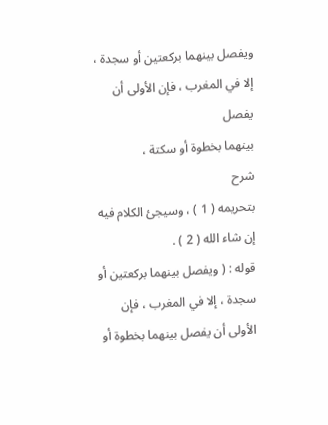ويفصل بينهما بركعتين أو سجدة ، إلا في المغرب ، فإن الأولى أن يفصل
بينهما بخطوة أو سكتة ،
شرح
بتحريمه ( 1 ) ، وسيجئ الكلام فيه إن شاء الله ( 2 ) .
قوله : ( ويفصل بينهما بركعتين أو سجدة ، إلا في المغرب ، فإن
الأولى أن يفصل بينهما بخطوة أو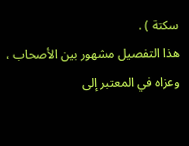سكتة ) .
هذا التفصيل مشهور بين الأصحاب ، وعزاه في المعتبر إلى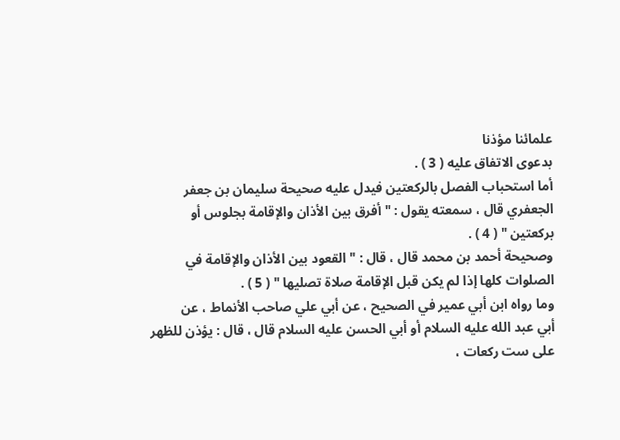علمائنا مؤذنا
بدعوى الاتفاق عليه ( 3 ) .
أما استحباب الفصل بالركعتين فيدل عليه صحيحة سليمان بن جعفر
الجعفري قال ، سمعته يقول : " أفرق بين الأذان والإقامة بجلوس أو
بركعتين " ( 4 ) .
وصحيحة أحمد بن محمد قال ، قال : " القعود بين الأذان والإقامة في
الصلوات كلها إذا لم يكن قبل الإقامة صلاة تصليها " ( 5 ) .
وما رواه ابن أبي عمير في الصحيح ، عن أبي علي صاحب الأنماط ، عن
أبي عبد الله عليه السلام أو أبي الحسن عليه السلام قال ، قال : يؤذن للظهر
على ست ركعات ،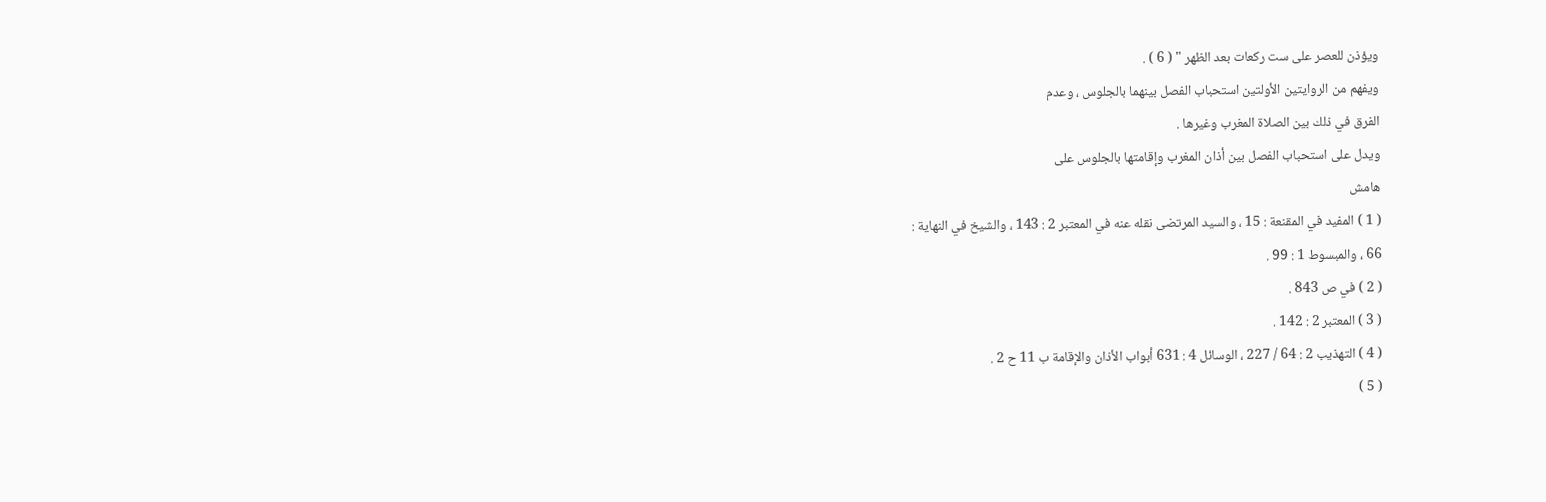ويؤذن للعصر على ست ركعات بعد الظهر " ( 6 ) .
ويفهم من الروايتين الأولتين استحباب الفصل بينهما بالجلوس ، وعدم
الفرق في ذلك بين الصلاة المغرب وغيرها .
ويدل على استحباب الفصل بين أذان المغرب وإقامتها بالجلوس على
هامش
( 1 ) المفيد في المقنعة : 15 ، والسيد المرتضى نقله عنه في المعتبر 2 : 143 ، والشيخ في النهاية :
66 ، والمبسوط 1 : 99 .
( 2 ) في ص 843 .
( 3 ) المعتبر 2 : 142 .
( 4 ) التهذيب 2 : 64 / 227 ، الوسائل 4 : 631 أبواب الأذان والإقامة ب 11 ح 2 .
( 5 )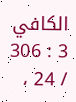الكافي 3 : 306 / 24 ،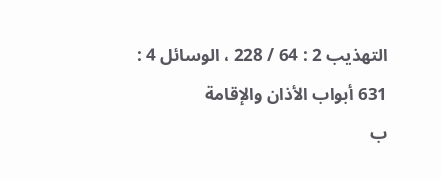التهذيب 2 : 64 / 228 ، الوسائل 4 : 631 أبواب الأذان والإقامة
ب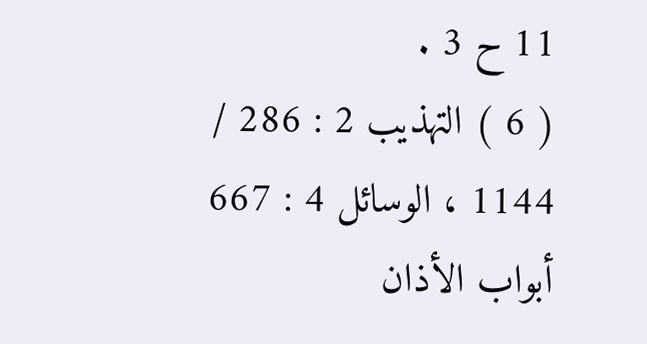11 ح 3 .
( 6 ) التهذيب 2 : 286 / 1144 ، الوسائل 4 : 667 أبواب الأذان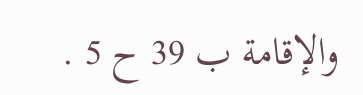والإقامة ب 39 ح 5 .